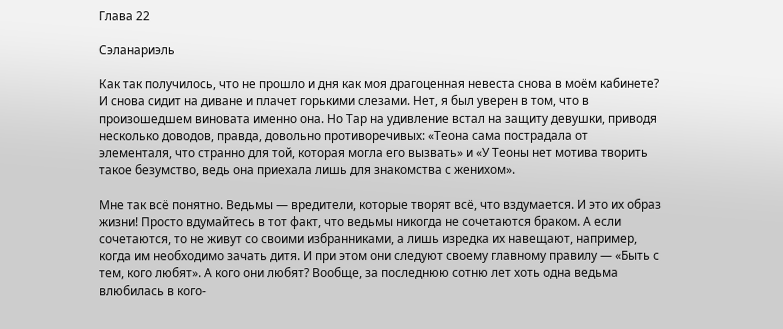Глава 22

Сэланариэль

Как так получилось, что не прошло и дня как моя драгоценная невеста снова в моём кабинете? И снова сидит на диване и плачет горькими слезами. Нет, я был уверен в том, что в произошедшем виновата именно она. Но Тар на удивление встал на защиту девушки, приводя несколько доводов, правда, довольно противоречивых: «Теона сама пострадала от элементаля, что странно для той, которая могла его вызвать» и «У Теоны нет мотива творить такое безумство, ведь она приехала лишь для знакомства с женихом».

Мне так всё понятно. Ведьмы — вредители, которые творят всё, что вздумается. И это их образ жизни! Просто вдумайтесь в тот факт, что ведьмы никогда не сочетаются браком. А если сочетаются, то не живут со своими избранниками, а лишь изредка их навещают, например, когда им необходимо зачать дитя. И при этом они следуют своему главному правилу — «Быть с тем, кого любят». А кого они любят? Вообще, за последнюю сотню лет хоть одна ведьма влюбилась в кого-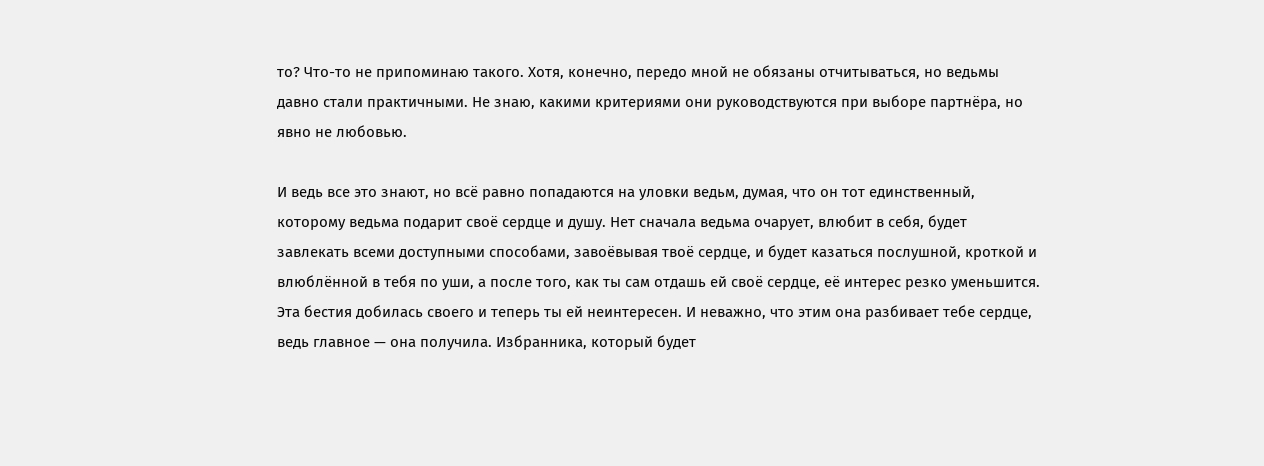то? Что-то не припоминаю такого. Хотя, конечно, передо мной не обязаны отчитываться, но ведьмы давно стали практичными. Не знаю, какими критериями они руководствуются при выборе партнёра, но явно не любовью.

И ведь все это знают, но всё равно попадаются на уловки ведьм, думая, что он тот единственный, которому ведьма подарит своё сердце и душу. Нет сначала ведьма очарует, влюбит в себя, будет завлекать всеми доступными способами, завоёвывая твоё сердце, и будет казаться послушной, кроткой и влюблённой в тебя по уши, а после того, как ты сам отдашь ей своё сердце, её интерес резко уменьшится. Эта бестия добилась своего и теперь ты ей неинтересен. И неважно, что этим она разбивает тебе сердце, ведь главное — она получила. Избранника, который будет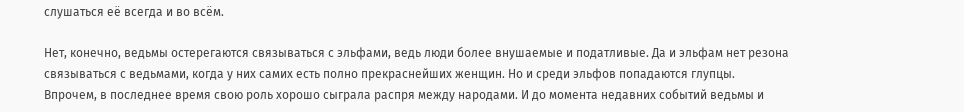слушаться её всегда и во всём.

Нет, конечно, ведьмы остерегаются связываться с эльфами, ведь люди более внушаемые и податливые. Да и эльфам нет резона связываться с ведьмами, когда у них самих есть полно прекраснейших женщин. Но и среди эльфов попадаются глупцы. Впрочем, в последнее время свою роль хорошо сыграла распря между народами. И до момента недавних событий ведьмы и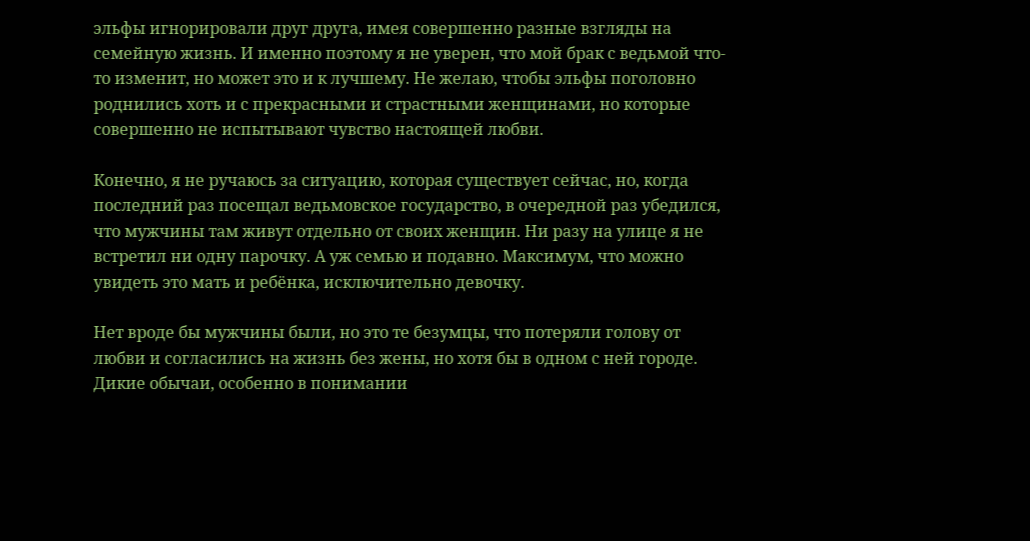эльфы игнорировали друг друга, имея совершенно разные взгляды на семейную жизнь. И именно поэтому я не уверен, что мой брак с ведьмой что-то изменит, но может это и к лучшему. Не желаю, чтобы эльфы поголовно роднились хоть и с прекрасными и страстными женщинами, но которые совершенно не испытывают чувство настоящей любви.

Конечно, я не ручаюсь за ситуацию, которая существует сейчас, но, когда последний раз посещал ведьмовское государство, в очередной раз убедился, что мужчины там живут отдельно от своих женщин. Ни разу на улице я не встретил ни одну парочку. А уж семью и подавно. Максимум, что можно увидеть это мать и ребёнка, исключительно девочку.

Нет вроде бы мужчины были, но это те безумцы, что потеряли голову от любви и согласились на жизнь без жены, но хотя бы в одном с ней городе. Дикие обычаи, особенно в понимании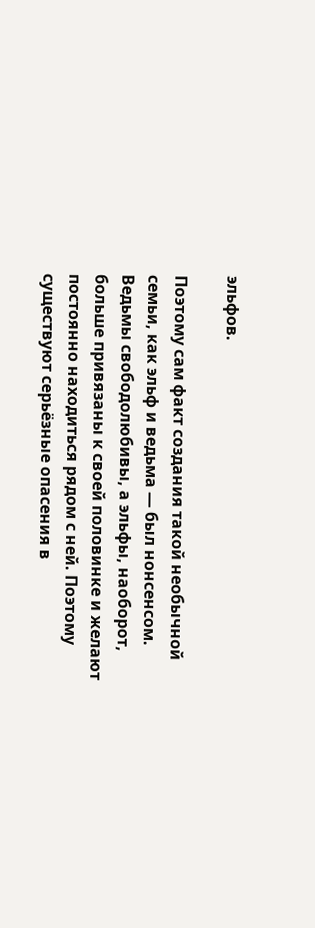эльфов.

Поэтому сам факт создания такой необычной семьи, как эльф и ведьма — был нонсенсом. Ведьмы свободолюбивы, а эльфы, наоборот, больше привязаны к своей половинке и желают постоянно находиться рядом с ней. Поэтому существуют серьёзные опасения в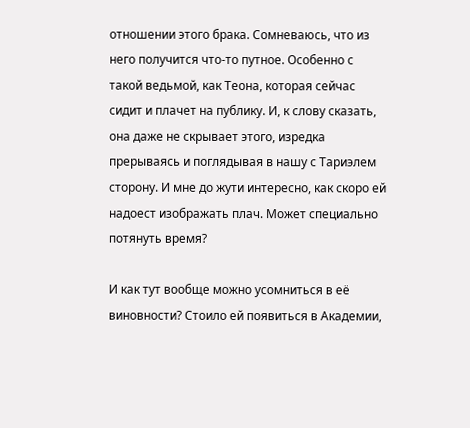отношении этого брака. Сомневаюсь, что из него получится что-то путное. Особенно с такой ведьмой, как Теона, которая сейчас сидит и плачет на публику. И, к слову сказать, она даже не скрывает этого, изредка прерываясь и поглядывая в нашу с Тариэлем сторону. И мне до жути интересно, как скоро ей надоест изображать плач. Может специально потянуть время?

И как тут вообще можно усомниться в её виновности? Стоило ей появиться в Академии,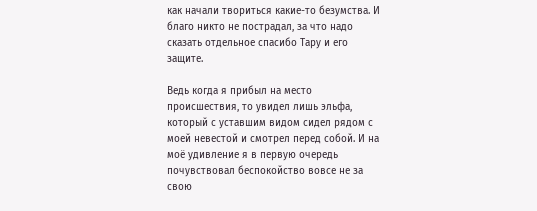как начали твориться какие-то безумства. И благо никто не пострадал, за что надо сказать отдельное спасибо Тару и его защите.

Ведь когда я прибыл на место происшествия, то увидел лишь эльфа, который с уставшим видом сидел рядом с моей невестой и смотрел перед собой. И на моё удивление я в первую очередь почувствовал беспокойство вовсе не за свою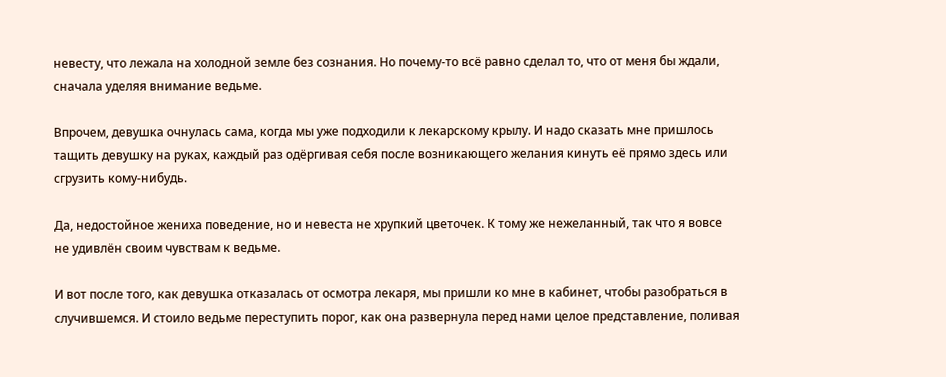невесту, что лежала на холодной земле без сознания. Но почему-то всё равно сделал то, что от меня бы ждали, сначала уделяя внимание ведьме.

Впрочем, девушка очнулась сама, когда мы уже подходили к лекарскому крылу. И надо сказать мне пришлось тащить девушку на руках, каждый раз одёргивая себя после возникающего желания кинуть её прямо здесь или сгрузить кому-нибудь.

Да, недостойное жениха поведение, но и невеста не хрупкий цветочек. К тому же нежеланный, так что я вовсе не удивлён своим чувствам к ведьме.

И вот после того, как девушка отказалась от осмотра лекаря, мы пришли ко мне в кабинет, чтобы разобраться в случившемся. И стоило ведьме переступить порог, как она развернула перед нами целое представление, поливая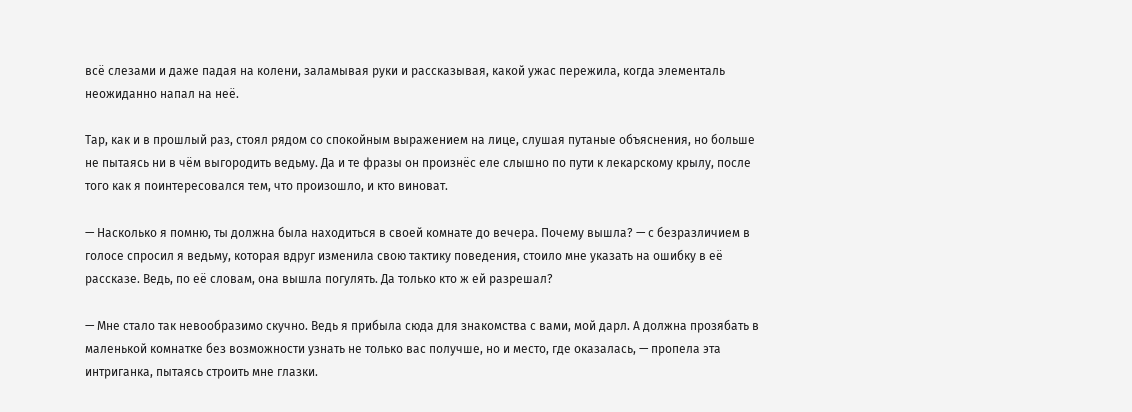всё слезами и даже падая на колени, заламывая руки и рассказывая, какой ужас пережила, когда элементаль неожиданно напал на неё.

Тар, как и в прошлый раз, стоял рядом со спокойным выражением на лице, слушая путаные объяснения, но больше не пытаясь ни в чём выгородить ведьму. Да и те фразы он произнёс еле слышно по пути к лекарскому крылу, после того как я поинтересовался тем, что произошло, и кто виноват.

— Насколько я помню, ты должна была находиться в своей комнате до вечера. Почему вышла? — с безразличием в голосе спросил я ведьму, которая вдруг изменила свою тактику поведения, стоило мне указать на ошибку в её рассказе. Ведь, по её словам, она вышла погулять. Да только кто ж ей разрешал?

— Мне стало так невообразимо скучно. Ведь я прибыла сюда для знакомства с вами, мой дарл. А должна прозябать в маленькой комнатке без возможности узнать не только вас получше, но и место, где оказалась, — пропела эта интриганка, пытаясь строить мне глазки.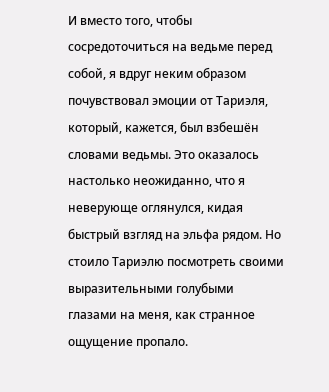И вместо того, чтобы сосредоточиться на ведьме перед собой, я вдруг неким образом почувствовал эмоции от Тариэля, который, кажется, был взбешён словами ведьмы. Это оказалось настолько неожиданно, что я неверующе оглянулся, кидая быстрый взгляд на эльфа рядом. Но стоило Тариэлю посмотреть своими выразительными голубыми глазами на меня, как странное ощущение пропало.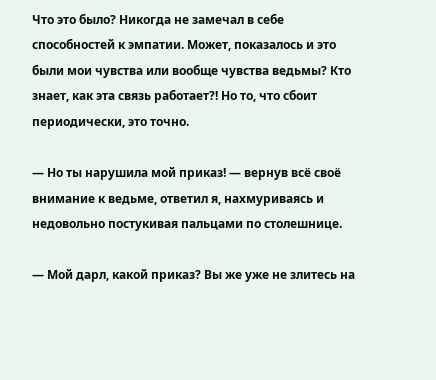Что это было? Никогда не замечал в себе способностей к эмпатии. Может, показалось и это были мои чувства или вообще чувства ведьмы? Кто знает, как эта связь работает?! Но то, что сбоит периодически, это точно.

— Но ты нарушила мой приказ! — вернув всё своё внимание к ведьме, ответил я, нахмуриваясь и недовольно постукивая пальцами по столешнице.

— Мой дарл, какой приказ? Вы же уже не злитесь на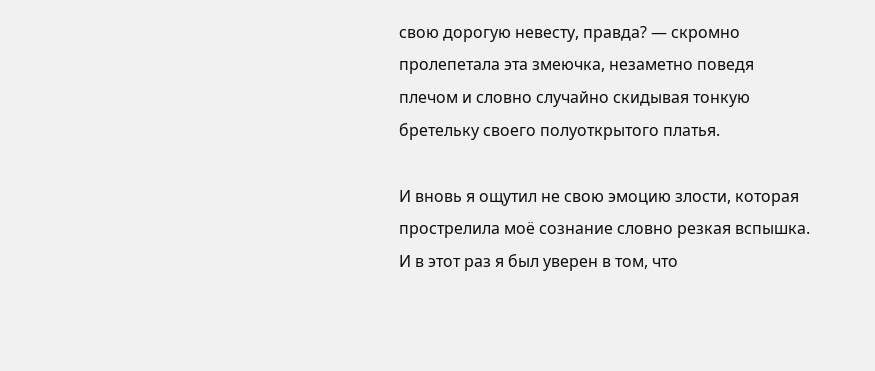свою дорогую невесту, правда? — скромно пролепетала эта змеючка, незаметно поведя плечом и словно случайно скидывая тонкую бретельку своего полуоткрытого платья.

И вновь я ощутил не свою эмоцию злости, которая прострелила моё сознание словно резкая вспышка. И в этот раз я был уверен в том, что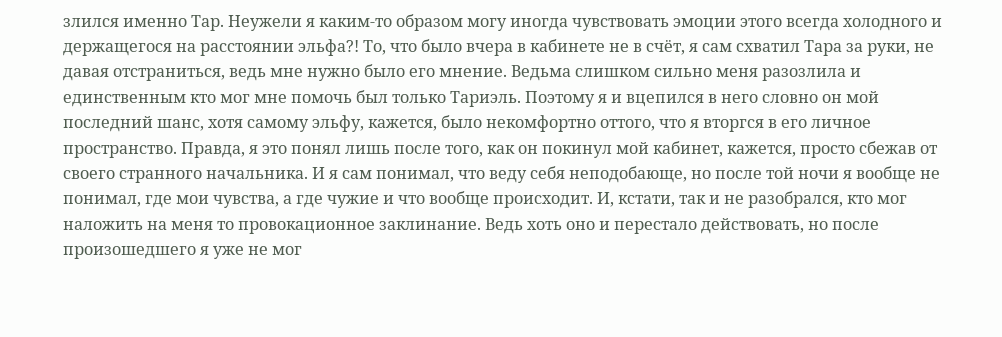злился именно Тар. Неужели я каким-то образом могу иногда чувствовать эмоции этого всегда холодного и держащегося на расстоянии эльфа?! То, что было вчера в кабинете не в счёт, я сам схватил Тара за руки, не давая отстраниться, ведь мне нужно было его мнение. Ведьма слишком сильно меня разозлила и единственным кто мог мне помочь был только Тариэль. Поэтому я и вцепился в него словно он мой последний шанс, хотя самому эльфу, кажется, было некомфортно оттого, что я вторгся в его личное пространство. Правда, я это понял лишь после того, как он покинул мой кабинет, кажется, просто сбежав от своего странного начальника. И я сам понимал, что веду себя неподобающе, но после той ночи я вообще не понимал, где мои чувства, а где чужие и что вообще происходит. И, кстати, так и не разобрался, кто мог наложить на меня то провокационное заклинание. Ведь хоть оно и перестало действовать, но после произошедшего я уже не мог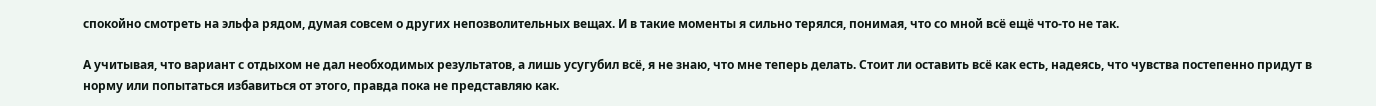спокойно смотреть на эльфа рядом, думая совсем о других непозволительных вещах. И в такие моменты я сильно терялся, понимая, что со мной всё ещё что-то не так.

А учитывая, что вариант с отдыхом не дал необходимых результатов, а лишь усугубил всё, я не знаю, что мне теперь делать. Стоит ли оставить всё как есть, надеясь, что чувства постепенно придут в норму или попытаться избавиться от этого, правда пока не представляю как.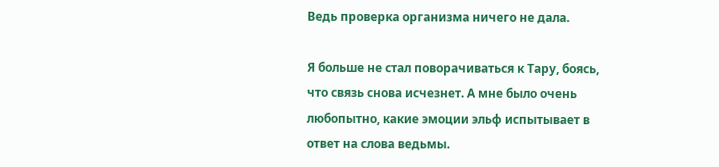Ведь проверка организма ничего не дала.

Я больше не стал поворачиваться к Тару, боясь, что связь снова исчезнет. А мне было очень любопытно, какие эмоции эльф испытывает в ответ на слова ведьмы.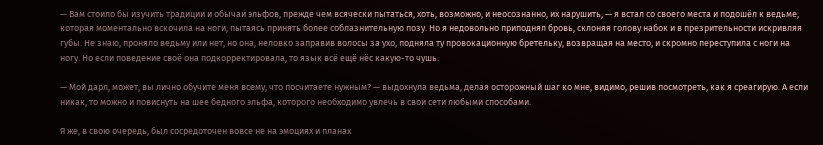— Вам стоило бы изучить традиции и обычаи эльфов, прежде чем всячески пытаться, хоть, возможно, и неосознанно, их нарушить, — я встал со своего места и подошёл к ведьме, которая моментально вскочила на ноги, пытаясь принять более соблазнительную позу. Но я недовольно приподнял бровь, склоняя голову набок и в презрительности искривляя губы. Не знаю, проняло ведьму или нет, но она, неловко заправив волосы за ухо, подняла ту провокационную бретельку, возвращая на место, и скромно переступила с ноги на ногу. Но если поведение своё она подкорректировала, то язык всё ещё нёс какую-то чушь.

— Мой дарл, может, вы лично обучите меня всему, что посчитаете нужным? — выдохнула ведьма, делая осторожный шаг ко мне, видимо, решив посмотреть, как я среагирую. А если никак, то можно и повиснуть на шее бедного эльфа, которого необходимо увлечь в свои сети любыми способами.

Я же, в свою очередь, был сосредоточен вовсе не на эмоциях и планах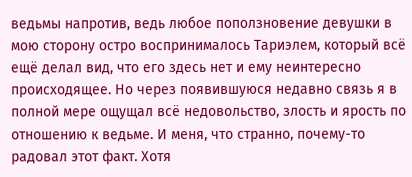ведьмы напротив, ведь любое поползновение девушки в мою сторону остро воспринималось Тариэлем, который всё ещё делал вид, что его здесь нет и ему неинтересно происходящее. Но через появившуюся недавно связь я в полной мере ощущал всё недовольство, злость и ярость по отношению к ведьме. И меня, что странно, почему-то радовал этот факт. Хотя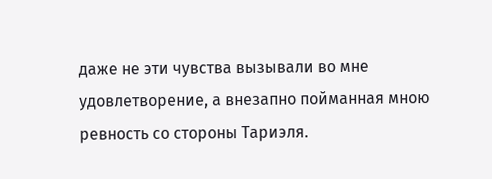даже не эти чувства вызывали во мне удовлетворение, а внезапно пойманная мною ревность со стороны Тариэля.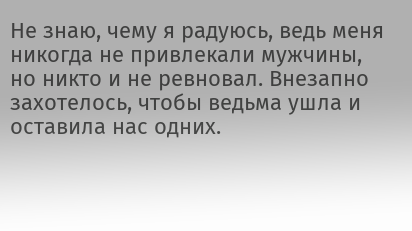Не знаю, чему я радуюсь, ведь меня никогда не привлекали мужчины, но никто и не ревновал. Внезапно захотелось, чтобы ведьма ушла и оставила нас одних.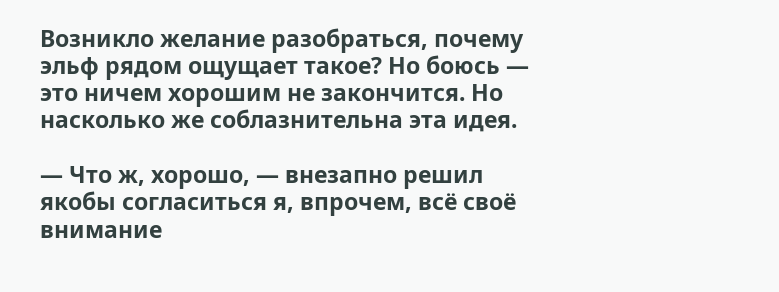Возникло желание разобраться, почему эльф рядом ощущает такое? Но боюсь — это ничем хорошим не закончится. Но насколько же соблазнительна эта идея.

— Что ж, хорошо, — внезапно решил якобы согласиться я, впрочем, всё своё внимание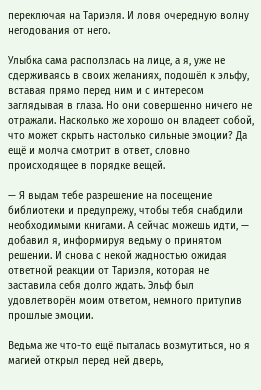переключая на Тариэля. И ловя очередную волну негодования от него.

Улыбка сама расползлась на лице, а я, уже не сдерживаясь в своих желаниях, подошёл к эльфу, вставая прямо перед ним и с интересом заглядывая в глаза. Но они совершенно ничего не отражали. Насколько же хорошо он владеет собой, что может скрыть настолько сильные эмоции? Да ещё и молча смотрит в ответ, словно происходящее в порядке вещей.

— Я выдам тебе разрешение на посещение библиотеки и предупрежу, чтобы тебя снабдили необходимыми книгами. А сейчас можешь идти, — добавил я, информируя ведьму о принятом решении. И снова с некой жадностью ожидая ответной реакции от Тариэля, которая не заставила себя долго ждать. Эльф был удовлетворён моим ответом, немного притупив прошлые эмоции.

Ведьма же что-то ещё пыталась возмутиться, но я магией открыл перед ней дверь,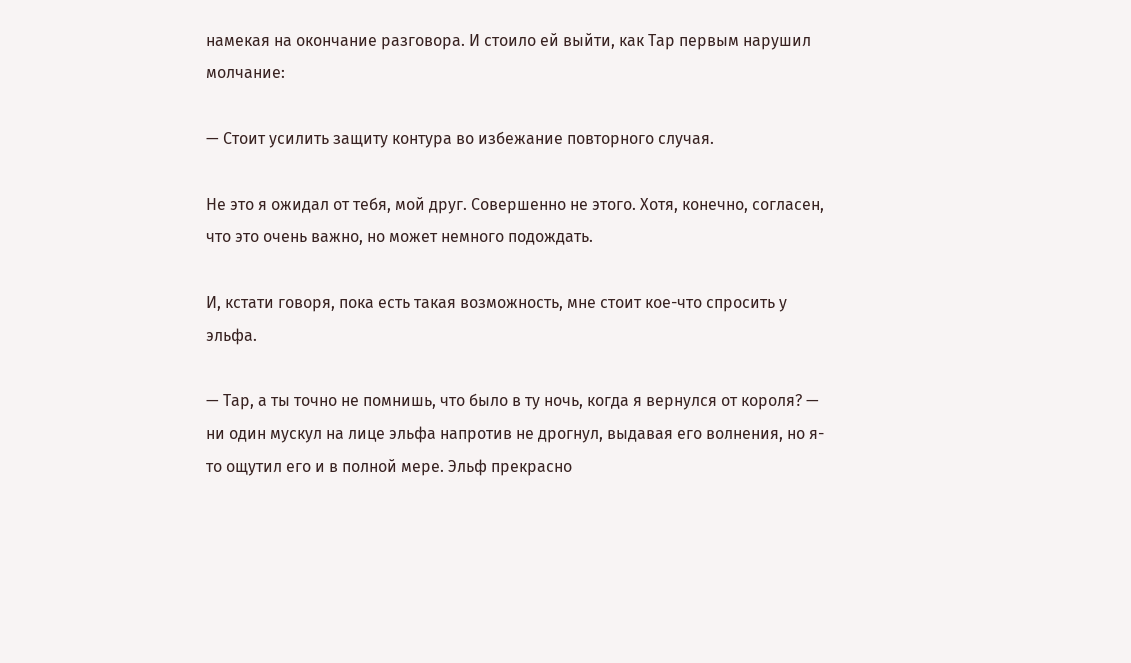намекая на окончание разговора. И стоило ей выйти, как Тар первым нарушил молчание:

— Стоит усилить защиту контура во избежание повторного случая.

Не это я ожидал от тебя, мой друг. Совершенно не этого. Хотя, конечно, согласен, что это очень важно, но может немного подождать.

И, кстати говоря, пока есть такая возможность, мне стоит кое-что спросить у эльфа.

— Тар, а ты точно не помнишь, что было в ту ночь, когда я вернулся от короля? — ни один мускул на лице эльфа напротив не дрогнул, выдавая его волнения, но я-то ощутил его и в полной мере. Эльф прекрасно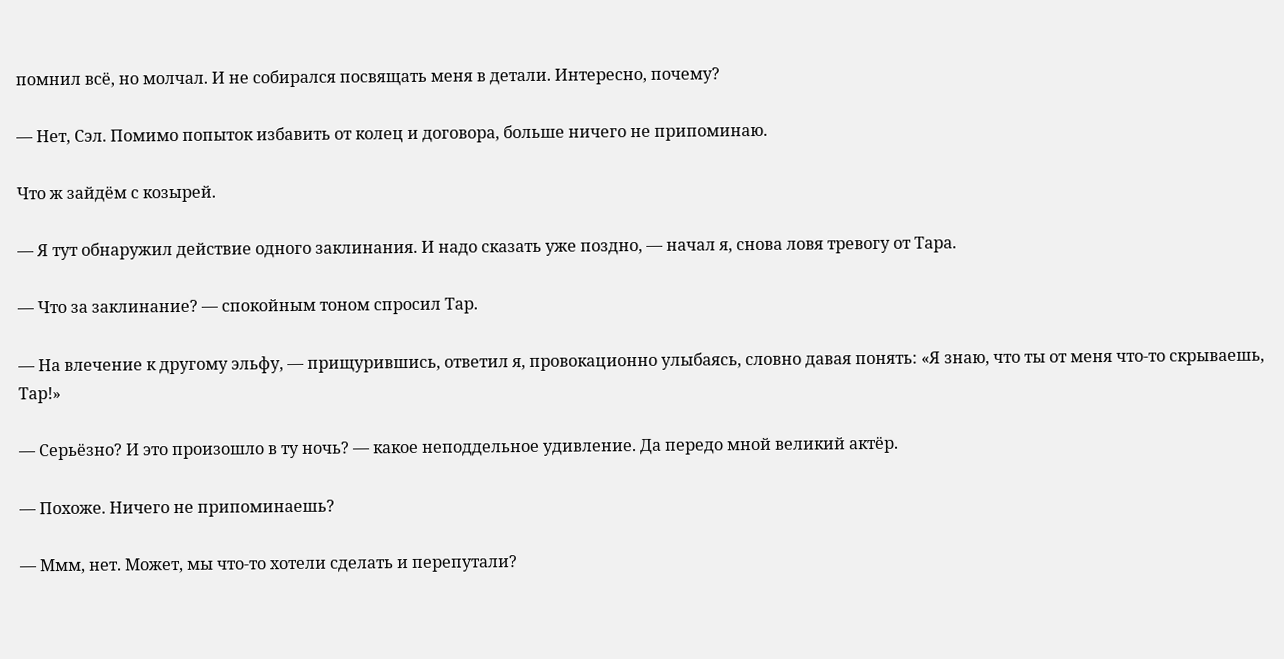помнил всё, но молчал. И не собирался посвящать меня в детали. Интересно, почему?

— Нет, Сэл. Помимо попыток избавить от колец и договора, больше ничего не припоминаю.

Что ж зайдём с козырей.

— Я тут обнаружил действие одного заклинания. И надо сказать уже поздно, — начал я, снова ловя тревогу от Тара.

— Что за заклинание? — спокойным тоном спросил Тар.

— На влечение к другому эльфу, — прищурившись, ответил я, провокационно улыбаясь, словно давая понять: «Я знаю, что ты от меня что-то скрываешь, Тар!»

— Серьёзно? И это произошло в ту ночь? — какое неподдельное удивление. Да передо мной великий актёр.

— Похоже. Ничего не припоминаешь?

— Ммм, нет. Может, мы что-то хотели сделать и перепутали?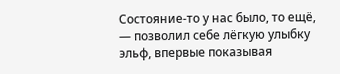Состояние-то у нас было, то ещё, — позволил себе лёгкую улыбку эльф, впервые показывая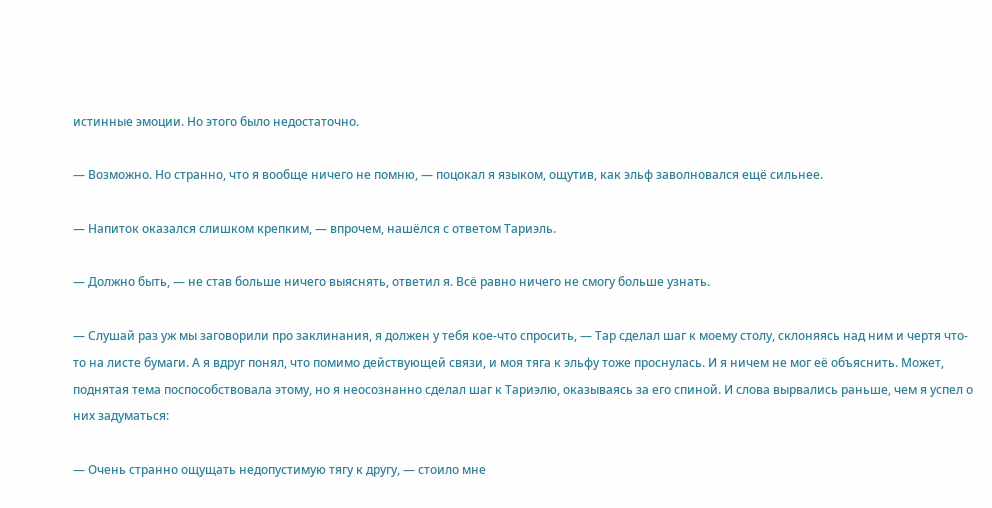истинные эмоции. Но этого было недостаточно.

— Возможно. Но странно, что я вообще ничего не помню, — поцокал я языком, ощутив, как эльф заволновался ещё сильнее.

— Напиток оказался слишком крепким, — впрочем, нашёлся с ответом Тариэль.

— Должно быть, — не став больше ничего выяснять, ответил я. Всё равно ничего не смогу больше узнать.

— Слушай раз уж мы заговорили про заклинания, я должен у тебя кое-что спросить, — Тар сделал шаг к моему столу, склоняясь над ним и чертя что-то на листе бумаги. А я вдруг понял, что помимо действующей связи, и моя тяга к эльфу тоже проснулась. И я ничем не мог её объяснить. Может, поднятая тема поспособствовала этому, но я неосознанно сделал шаг к Тариэлю, оказываясь за его спиной. И слова вырвались раньше, чем я успел о них задуматься:

— Очень странно ощущать недопустимую тягу к другу, — стоило мне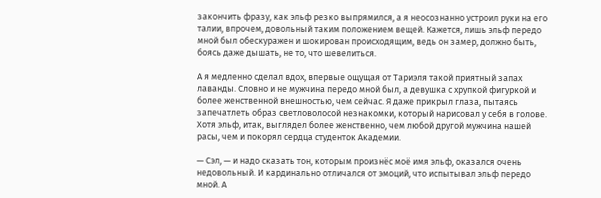закончить фразу, как эльф резко выпрямился, а я неосознанно устроил руки на его талии, впрочем, довольный таким положением вещей. Кажется, лишь эльф передо мной был обескуражен и шокирован происходящим, ведь он замер, должно быть, боясь даже дышать, не то, что шевелиться.

А я медленно сделал вдох, впервые ощущая от Тариэля такой приятный запах лаванды. Словно и не мужчина передо мной был, а девушка с хрупкой фигуркой и более женственной внешностью, чем сейчас. Я даже прикрыл глаза, пытаясь запечатлеть образ светловолосой незнакомки, который нарисовал у себя в голове. Хотя эльф, итак, выглядел более женственно, чем любой другой мужчина нашей расы, чем и покорял сердца студенток Академии.

— Сэл, — и надо сказать тон, которым произнёс моё имя эльф, оказался очень недовольный. И кардинально отличался от эмоций, что испытывал эльф передо мной. А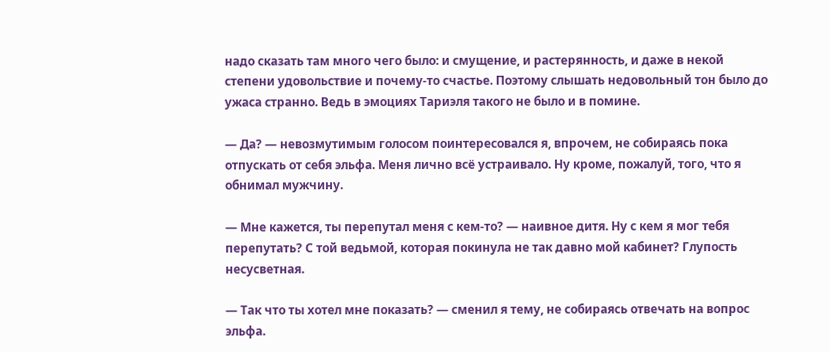надо сказать там много чего было: и смущение, и растерянность, и даже в некой степени удовольствие и почему-то счастье. Поэтому слышать недовольный тон было до ужаса странно. Ведь в эмоциях Тариэля такого не было и в помине.

— Да? — невозмутимым голосом поинтересовался я, впрочем, не собираясь пока отпускать от себя эльфа. Меня лично всё устраивало. Ну кроме, пожалуй, того, что я обнимал мужчину.

— Мне кажется, ты перепутал меня с кем-то? — наивное дитя. Ну с кем я мог тебя перепутать? С той ведьмой, которая покинула не так давно мой кабинет? Глупость несусветная.

— Так что ты хотел мне показать? — сменил я тему, не собираясь отвечать на вопрос эльфа.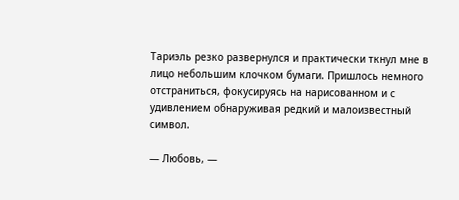Тариэль резко развернулся и практически ткнул мне в лицо небольшим клочком бумаги. Пришлось немного отстраниться, фокусируясь на нарисованном и с удивлением обнаруживая редкий и малоизвестный символ.

— Любовь, —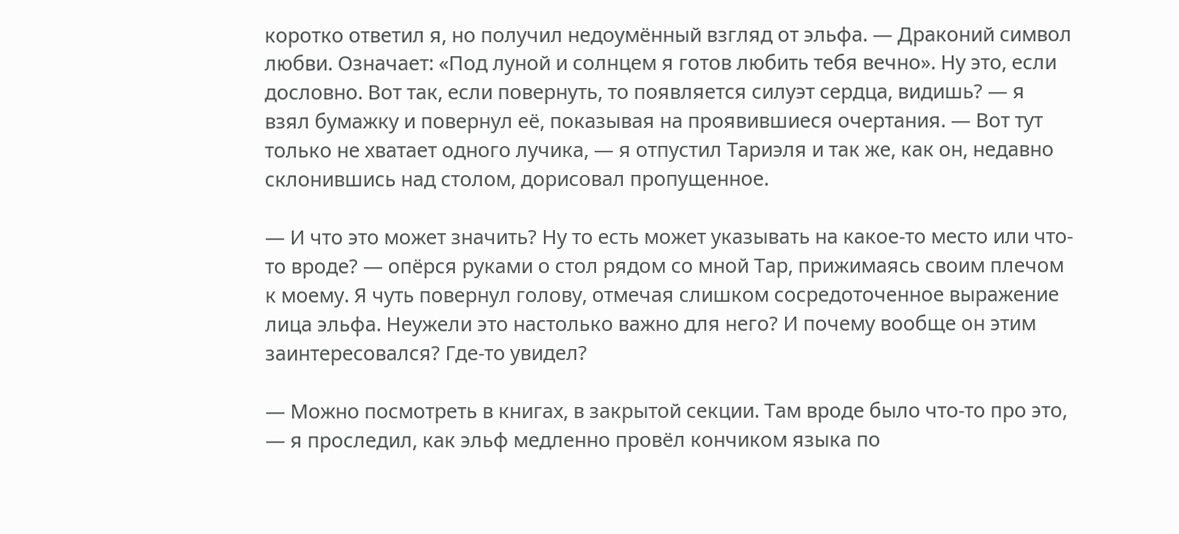коротко ответил я, но получил недоумённый взгляд от эльфа. — Драконий символ любви. Означает: «Под луной и солнцем я готов любить тебя вечно». Ну это, если дословно. Вот так, если повернуть, то появляется силуэт сердца, видишь? — я взял бумажку и повернул её, показывая на проявившиеся очертания. — Вот тут только не хватает одного лучика, — я отпустил Тариэля и так же, как он, недавно склонившись над столом, дорисовал пропущенное.

— И что это может значить? Ну то есть может указывать на какое-то место или что-то вроде? — опёрся руками о стол рядом со мной Тар, прижимаясь своим плечом к моему. Я чуть повернул голову, отмечая слишком сосредоточенное выражение лица эльфа. Неужели это настолько важно для него? И почему вообще он этим заинтересовался? Где-то увидел?

— Можно посмотреть в книгах, в закрытой секции. Там вроде было что-то про это, — я проследил, как эльф медленно провёл кончиком языка по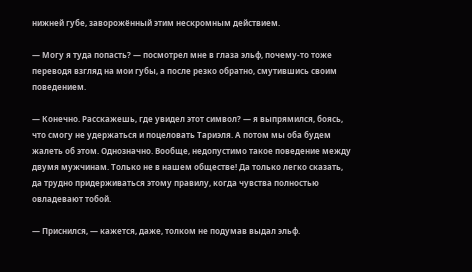нижней губе, заворожённый этим нескромным действием.

— Могу я туда попасть? — посмотрел мне в глаза эльф, почему-то тоже переводя взгляд на мои губы, а после резко обратно, смутившись своим поведением.

— Конечно. Расскажешь, где увидел этот символ? — я выпрямился, боясь, что смогу не удержаться и поцеловать Тариэля. А потом мы оба будем жалеть об этом. Однозначно. Вообще, недопустимо такое поведение между двумя мужчинам. Только не в нашем обществе! Да только легко сказать, да трудно придерживаться этому правилу, когда чувства полностью овладевают тобой.

— Приснился, — кажется, даже, толком не подумав выдал эльф.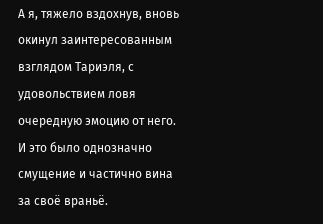А я, тяжело вздохнув, вновь окинул заинтересованным взглядом Тариэля, с удовольствием ловя очередную эмоцию от него. И это было однозначно смущение и частично вина за своё враньё.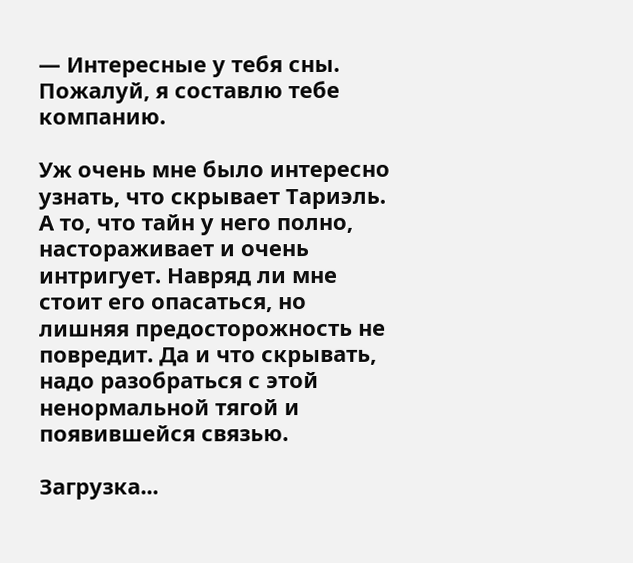— Интересные у тебя сны. Пожалуй, я составлю тебе компанию.

Уж очень мне было интересно узнать, что скрывает Тариэль. А то, что тайн у него полно, настораживает и очень интригует. Навряд ли мне стоит его опасаться, но лишняя предосторожность не повредит. Да и что скрывать, надо разобраться с этой ненормальной тягой и появившейся связью.

Загрузка...